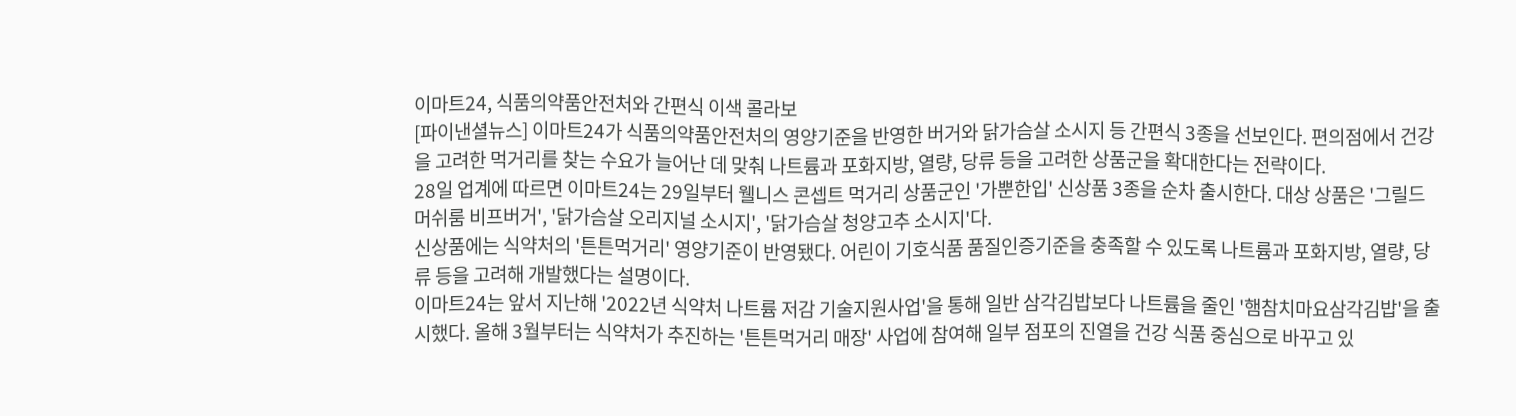이마트24, 식품의약품안전처와 간편식 이색 콜라보
[파이낸셜뉴스] 이마트24가 식품의약품안전처의 영양기준을 반영한 버거와 닭가슴살 소시지 등 간편식 3종을 선보인다. 편의점에서 건강을 고려한 먹거리를 찾는 수요가 늘어난 데 맞춰 나트륨과 포화지방, 열량, 당류 등을 고려한 상품군을 확대한다는 전략이다.
28일 업계에 따르면 이마트24는 29일부터 웰니스 콘셉트 먹거리 상품군인 '가뿐한입' 신상품 3종을 순차 출시한다. 대상 상품은 '그릴드머쉬룸 비프버거', '닭가슴살 오리지널 소시지', '닭가슴살 청양고추 소시지'다.
신상품에는 식약처의 '튼튼먹거리' 영양기준이 반영됐다. 어린이 기호식품 품질인증기준을 충족할 수 있도록 나트륨과 포화지방, 열량, 당류 등을 고려해 개발했다는 설명이다.
이마트24는 앞서 지난해 '2022년 식약처 나트륨 저감 기술지원사업'을 통해 일반 삼각김밥보다 나트륨을 줄인 '햄참치마요삼각김밥'을 출시했다. 올해 3월부터는 식약처가 추진하는 '튼튼먹거리 매장' 사업에 참여해 일부 점포의 진열을 건강 식품 중심으로 바꾸고 있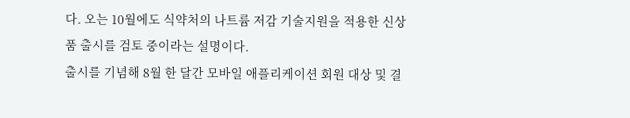다. 오는 10월에도 식약처의 나트륨 저감 기술지원을 적용한 신상품 출시를 검토 중이라는 설명이다.
출시를 기념해 8월 한 달간 모바일 애플리케이션 회원 대상 및 결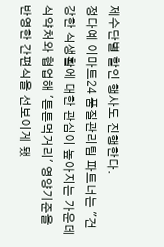제수단별 할인 행사도 진행한다.
정다예 이마트24 품질관리팀 파트너는 "건강한 식생활에 대한 관심이 높아지는 가운데 식약처와 협업해 '튼튼먹거리' 영양기준을 반영한 간편식을 선보이게 됐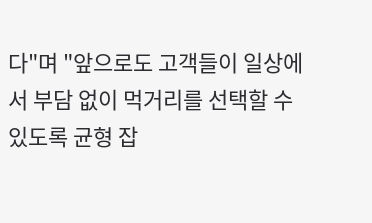다"며 "앞으로도 고객들이 일상에서 부담 없이 먹거리를 선택할 수 있도록 균형 잡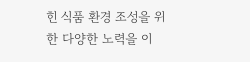힌 식품 환경 조성을 위한 다양한 노력을 이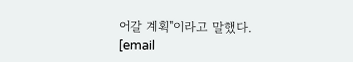어갈 계획"이라고 말했다.
[email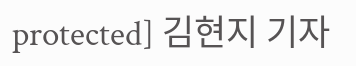protected] 김현지 기자